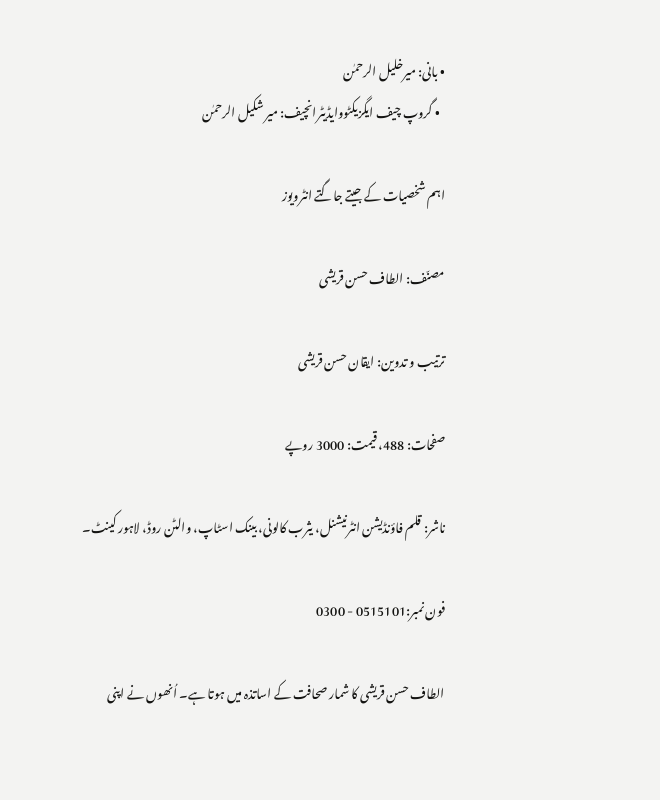• بانی: میرخلیل الرحمٰن
  • گروپ چیف ایگزیکٹووایڈیٹرانچیف: میر شکیل الرحمٰن

اہم شخصیات کے جیتے جاگتے انٹرویوز

مصنّف: الطاف حسن قریشی

ترتیب و تدوین: ایقان حسن قریشی

صفحات: 488، قیمت: 3000 روپے

ناشر: قلم فاؤنڈیشن انٹرنیشنل، یثرب کالونی، بینک اسٹاپ، والٹن روڈ، لاہور کینٹ۔

فون نمبر:0515101 - 0300

الطاف حسن قریشی کا شمار صحافت کے اساتذہ میں ہوتا ہے۔ اُنھوں نے اپنی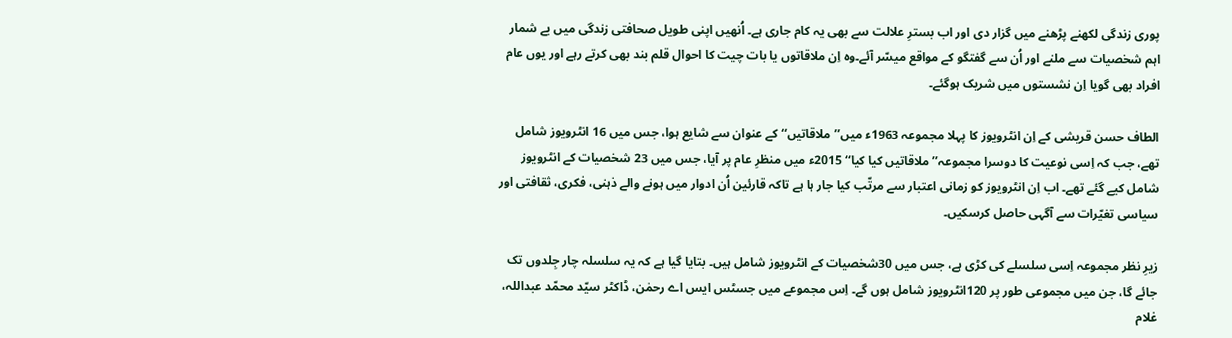پوری زندگی لکھنے پڑھنے میں گزار دی اور اب بسترِ علالت سے بھی یہ کام جاری ہے۔ اُنھیں اپنی طویل صحافتی زندگی میں بے شمار اہم شخصیات سے ملنے اور اُن سے گفتگو کے مواقع میسّر آئے۔وہ اِن ملاقاتوں یا بات چیت کا احوال قلم بند بھی کرتے رہے اور یوں عام افراد بھی گویا اِن نشستوں میں شریک ہوگئے۔

الطاف حسن قریشی کے اِن انٹرویوز کا پہلا مجموعہ 1963ء میں’’ملاقاتیں‘‘ کے عنوان سے شایع ہوا، جس میں 16 انٹرویوز شامل تھے، جب کہ اِسی نوعیت کا دوسرا مجموعہ’’ ملاقاتیں کیا کیا‘‘ 2015ء میں منظرِ عام پر آیا، جس میں 23 شخصیات کے انٹرویوز شامل کیے گئے تھے۔ اب اِن انٹرویوز کو زمانی اعتبار سے مرتّب کیا جار ہا ہے تاکہ قارئین اُن ادوار میں ہونے والے ذہنی، فکری، ثقافتی اور سیاسی تغیّرات سے آگہی حاصل کرسکیں۔

زیرِ نظر مجموعہ اِسی سلسلے کی کڑی ہے، جس میں 30شخصیات کے انٹرویوز شامل ہیں۔ بتایا گیا ہے کہ یہ سلسلہ چار جِلدوں تک جائے گا، جن میں مجموعی طور پر 120انٹرویوز شامل ہوں گے۔ اِس مجموعے میں جسٹس ایس اے رحمٰن، ڈاکٹر سیّد محمّد عبداللہ، غلام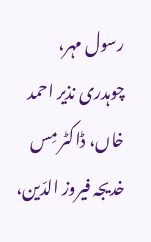رسول مہر، چوہدری نذیر احمد خاں، ڈاکٹر مِس خدیجہ فیروز الدّین،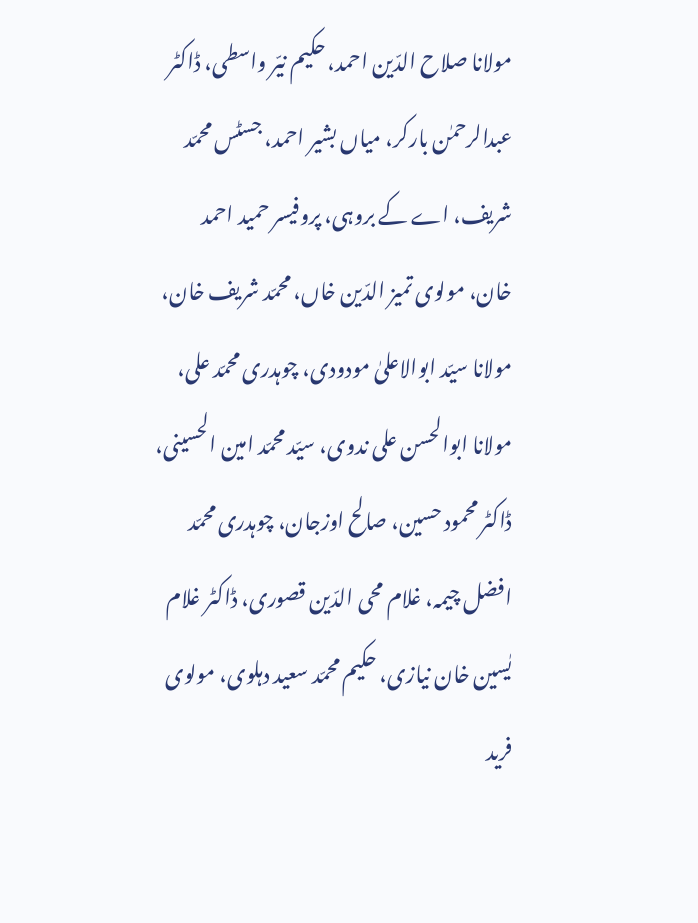مولانا صلاح الدّین احمد، حکیم نیّر واسطی، ڈاکٹر عبدالرحمٰن بارکر، میاں بشیر احمد، جسٹس محمّد شریف، اے کے بروہی، پروفیسر حمید احمد خان، مولوی تمیز الدّین خاں، محمّد شریف خان، مولانا سیّد ابوالاعلیٰ مودودی، چوہدری محمّد علی، مولانا ابوالحسن علی ندوی، سیّد محمّد امین الحسینی، ڈاکٹر محمود حسین، صالح اوزجان، چوہدری محمّد افضل چیمہ، غلام محی الدّین قصوری، ڈاکٹر غلام یٰسین خان نیازی، حکیم محمّد سعید دہلوی، مولوی فرید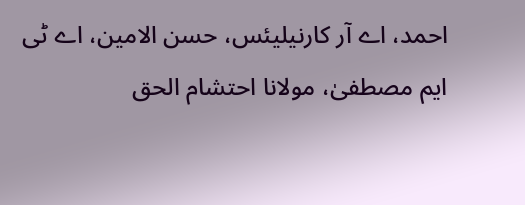احمد، اے آر کارنیلیئس، حسن الامین، اے ٹی ایم مصطفیٰ، مولانا احتشام الحق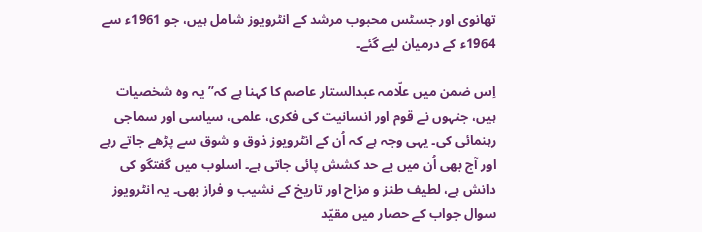تھانوی اور جسٹس محبوب مرشد کے انٹرویوز شامل ہیں، جو 1961ء سے 1964ء کے درمیان لیے گئے۔

اِس ضمن میں علّامہ عبدالستار عاصم کا کہنا ہے کہ’’ یہ وہ شخصیات ہیں، جنہوں نے قوم اور انسانیت کی فکری، علمی، سیاسی اور سماجی رہنمائی کی۔ یہی وجہ ہے کہ اُن کے انٹرویوز ذوق و شوق سے پڑھے جاتے رہے اور آج بھی اُن میں بے حد کشش پائی جاتی ہے۔ اسلوب میں گفتگو کی دانش ہے، لطیف طنز و مزاح اور تاریخ کے نشیب و فراز بھی۔ یہ انٹرویوز سوال جواب کے حصار میں مقیّد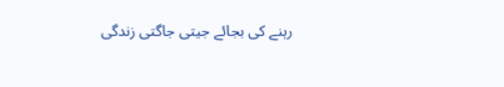رہنے کی بجائے جیتی جاگتی زندگی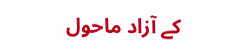کے آزاد ماحول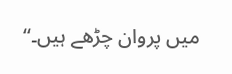میں پروان چڑھے ہیں۔‘‘